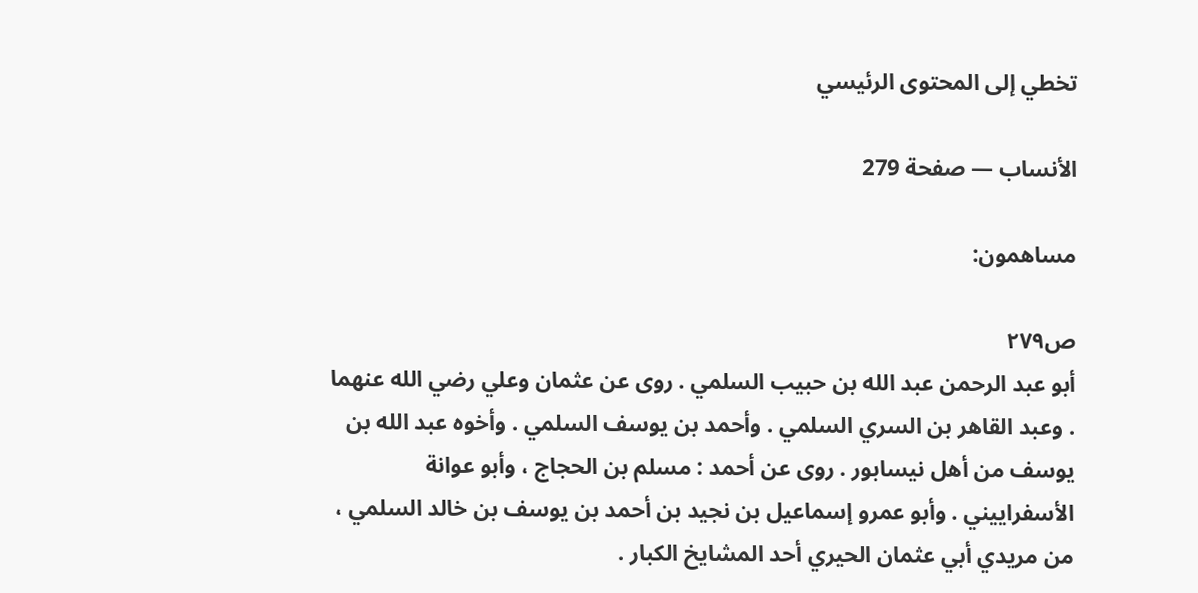تخطي إلى المحتوى الرئيسي

الأنساب — صفحة 279

مساهمون:

ص٢٧٩
أبو عبد الرحمن عبد الله بن حبيب السلمي . روى عن عثمان وعلي رضي الله عنهما . وعبد القاهر بن السري السلمي . وأحمد بن يوسف السلمي . وأخوه عبد الله بن يوسف من أهل نيسابور . روى عن أحمد : مسلم بن الحجاج ، وأبو عوانة الأسفراييني . وأبو عمرو إسماعيل بن نجيد بن أحمد بن يوسف بن خالد السلمي ، من مريدي أبي عثمان الحيري أحد المشايخ الكبار .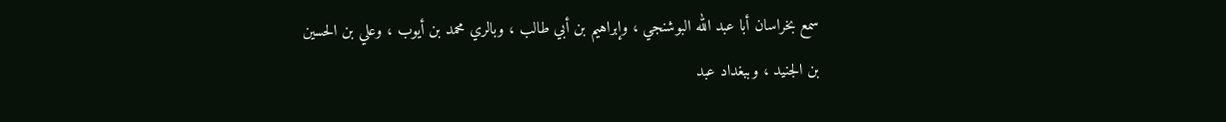سمع بخراسان أبا عبد الله البوشنجي ، وإبراهيم بن أبي طالب ، وبالري محمد بن أيوب ، وعلي بن الحسين بن الجنيد ، وببغداد عبد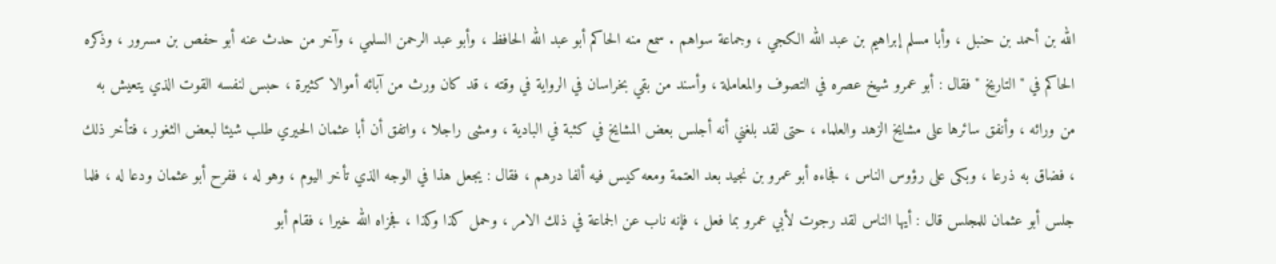الله بن أحمد بن حنبل ، وأبا مسلم إبراهيم بن عبد الله الكجي ، وجماعة سواهم . سمع منه الحاكم أبو عبد الله الحافظ ، وأبو عبد الرحمن السلمي ، وآخر من حدث عنه أبو حفص بن مسرور ، وذكره الحاكم في " التاريخ " فقال : أبو عمرو شيخ عصره في التصوف والمعاملة ، وأسند من بقي بخراسان في الرواية في وقته ، قد كان ورث من آبائه أموالا كثيرة ، حبس لنفسه القوت الذي يتعيش به من ورائه ، وأنفق سائرها على مشايخ الزهد والعلماء ، حتى لقد بلغني أنه أجلس بعض المشايخ في كثبة في البادية ، ومشى راجلا ، واتفق أن أبا عثمان الحيري طلب شيئا لبعض الثغور ، فتأخر ذلك ، فضاق به ذرعا ، وبكى على رؤوس الناس ، فجاءه أبو عمرو بن نجيد بعد العتمة ومعه كيس فيه ألفا درهم ، فقال : يجعل هذا في الوجه الذي تأخر اليوم ، وهو له ، ففرح أبو عثمان ودعا له ، فلما جلس أبو عثمان للمجلس قال : أيها الناس لقد رجوت لأبي عمرو بما فعل ، فإنه ناب عن الجماعة في ذلك الامر ، وحمل كذا وكذا ، فجزاه الله خيرا ، فقام أبو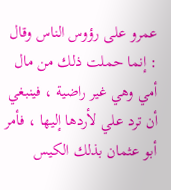عمرو على رؤوس الناس وقال : إنما حملت ذلك من مال أمي وهي غير راضية ، فينبغي أن ترد علي لأردها إليها ، فأمر أبو عثمان بذلك الكيس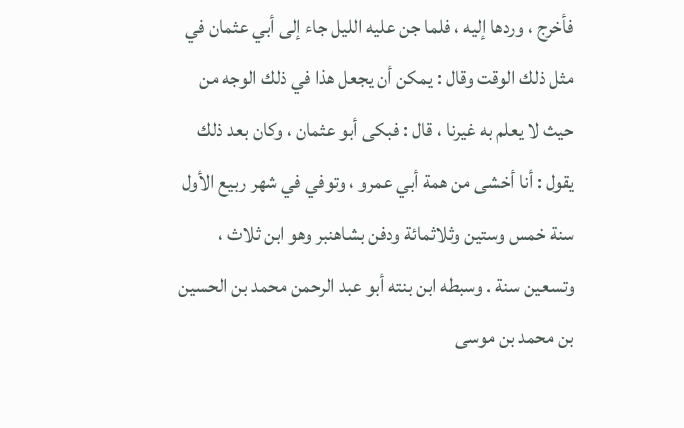فأخرج ، وردها إليه ، فلما جن عليه الليل جاء إلى أبي عثمان في مثل ذلك الوقت وقال : يمكن أن يجعل هذا في ذلك الوجه من حيث لا يعلم به غيرنا ، قال : فبكى أبو عثمان ، وكان بعد ذلك يقول : أنا أخشى من همة أبي عمرو ، وتوفي في شهر ربيع الأول سنة خمس وستين وثلاثمائة ودفن بشاهنبر وهو ابن ثلاث ، وتسعين سنة . وسبطه ابن بنته أبو عبد الرحمن محمد بن الحسين بن محمد بن موسى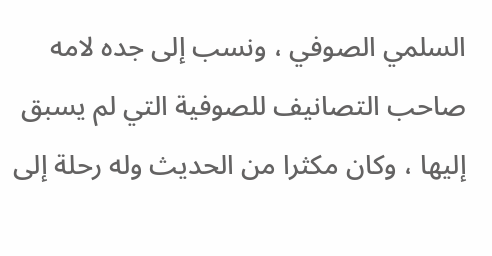السلمي الصوفي ، ونسب إلى جده لامه صاحب التصانيف للصوفية التي لم يسبق إليها ، وكان مكثرا من الحديث وله رحلة إلى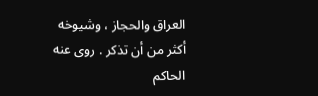العراق والحجاز ، وشيوخه أكثر من أن تذكر . روى عنه الحاكم